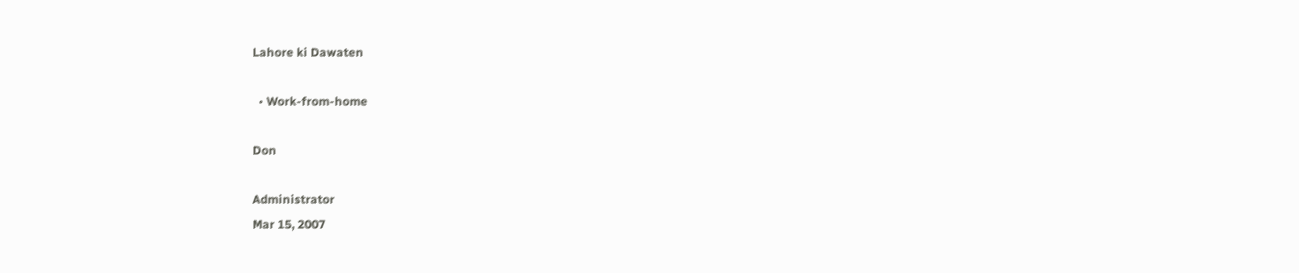Lahore ki Dawaten

  • Work-from-home

Don

Administrator
Mar 15, 2007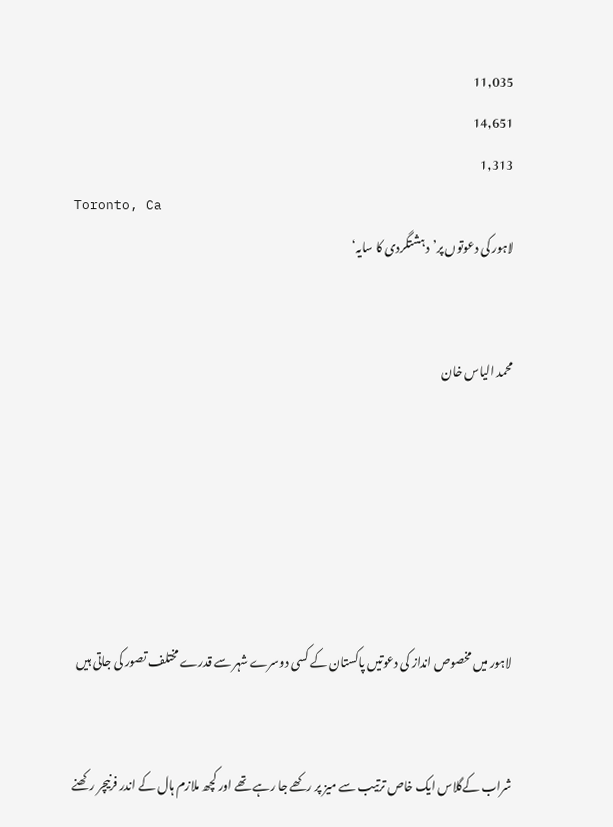11,035
14,651
1,313
Toronto, Ca
لاہور کی دعوتوں پر’دہشتگردی کا سایہ‘


محمد الیاس خان






لاہور میں مخصوص انداز کی دعوتیں پاکستان کے کسی دوسرے شہر سے قدرے مختلف تصور کی جاتی ہیں


شراب کےگلاس ایک خاص ترتیب سے میز پر رکھے جا رہے تھے اور کچھ ملازم ہال کے اندر فرنیچر رکھنے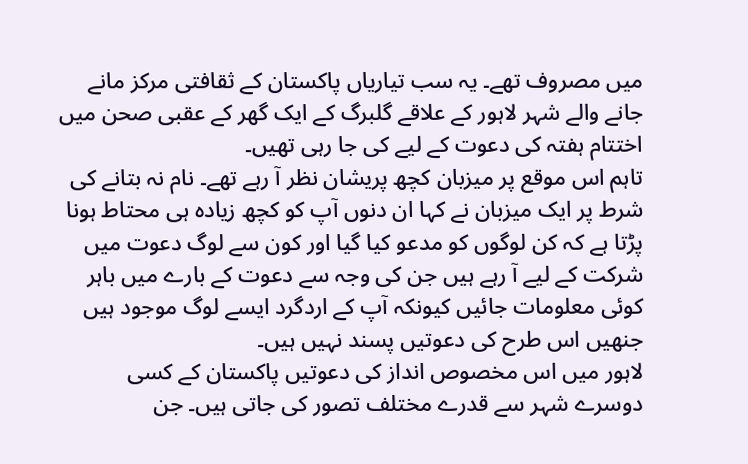میں مصروف تھے۔ یہ سب تیاریاں پاکستان کے ثقافتی مرکز مانے جانے والے شہر لاہور کے علاقے گلبرگ کے ایک گھر کے عقبی صحن میں اختتام ہفتہ کی دعوت کے لیے کی جا رہی تھیں۔
تاہم اس موقع پر میزبان کچھ پریشان نظر آ رہے تھے۔ نام نہ بتانے کی شرط پر ایک میزبان نے کہا ان دنوں آپ کو کچھ زیادہ ہی محتاط ہونا پڑتا ہے کہ کن لوگوں کو مدعو کیا گیا اور کون سے لوگ دعوت میں شرکت کے لیے آ رہے ہیں جن کی وجہ سے دعوت کے بارے میں باہر کوئی معلومات جائیں کیونکہ آپ کے اردگرد ایسے لوگ موجود ہیں جنھیں اس طرح کی دعوتیں پسند نہیں ہیں۔
لاہور میں اس مخصوص انداز کی دعوتیں پاکستان کے کسی دوسرے شہر سے قدرے مختلف تصور کی جاتی ہیں۔ جن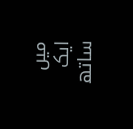میں ایک ساتھ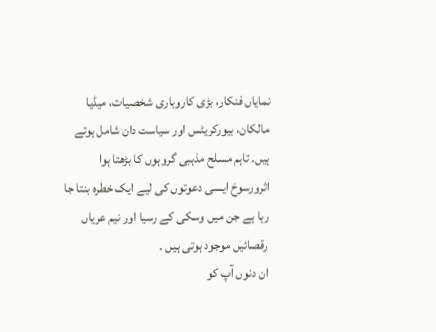نمایاں فنکار، بڑی کاروباری شخصیات، میڈیا مالکان، بیورکریٹس اور سیاست دان شامل ہوتے ہیں۔ تاہم مسلح مذہبی گروہوں کا بڑھتا ہوا اثرورسوخ ایسی دعوتوں کی لیے ایک خطرہ بنتا جا رہا ہے جن میں وسکی کے رسیا اور نیم عریاں رقصائیں موجود ہوتی ہیں ۔
ان دنوں آپ کو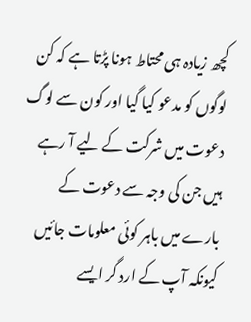کچھ زیادہ ہی محتاط ہونا پڑتا ہے کہ کن لوگوں کو مدعو کیا گیا اور کون سے لوگ دعوت میں شرکت کے لیے آ رہے ہیں جن کی وجہ سے دعوت کے بارے میں باہر کوئی معلومات جائیں کیونکہ آپ کے ارد گر ایسے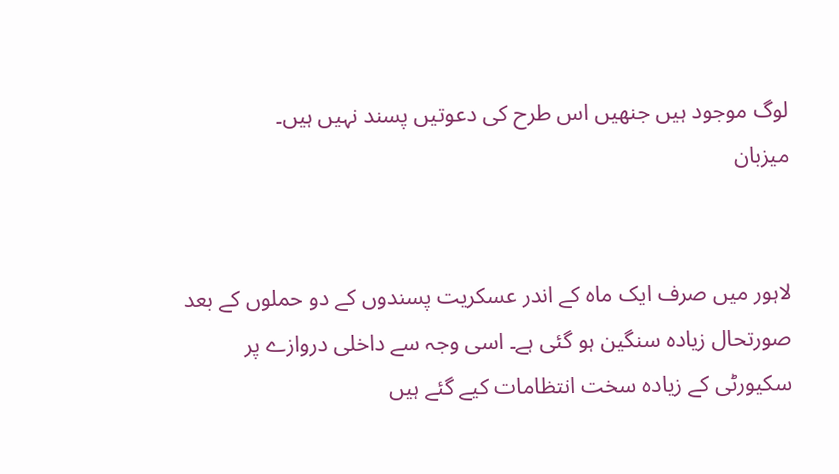لوگ موجود ہیں جنھیں اس طرح کی دعوتیں پسند نہیں ہیں۔
میزبان


لاہور میں صرف ایک ماہ کے اندر عسکریت پسندوں کے دو حملوں کے بعد صورتحال زیادہ سنگین ہو گئی ہے۔ اسی وجہ سے داخلی دروازے پر سکیورٹی کے زیادہ سخت انتظامات کیے گئے ہیں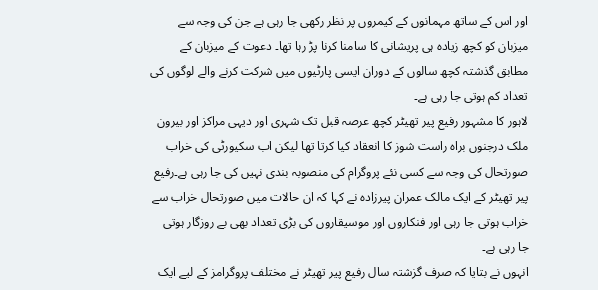اور اس کے ساتھ مہمانوں کے کیمروں پر نظر رکھی جا رہی ہے جن کی وجہ سے میزبان کو کچھ زیادہ ہی پریشانی کا سامنا کرنا پڑ رہا تھا۔ دعوت کے میزبان کے مطابق گذشتہ کچھ سالوں کے دوران ایسی پارٹیوں میں شرکت کرنے والے لوگوں کی تعداد کم ہوتی جا رہی ہے۔
لاہور کا مشہور رفیع پیر تھیٹر کچھ عرصہ قبل تک شہری اور دیہی مراکز اور بیرون ملک درجنوں براہ راست شوز کا انعقاد کیا کرتا تھا لیکن اب سکیورٹی کی خراب صورتحال کی وجہ سے کسی نئے پروگرام کی منصوبہ بندی نہیں کی جا رہی ہے۔رفیع پیر تھیٹر کے ایک مالک عمران پیرزادہ نے کہا کہ ان حالات میں صورتحال خراب سے خراب ہوتی جا رہی اور فنکاروں اور موسیقاروں کی بڑی تعداد بھی بے روزگار ہوتی جا رہی ہے۔
انہوں نے بتایا کہ صرف گزشتہ سال رفیع پیر تھیٹر نے مختلف پروگرامز کے لیے ایک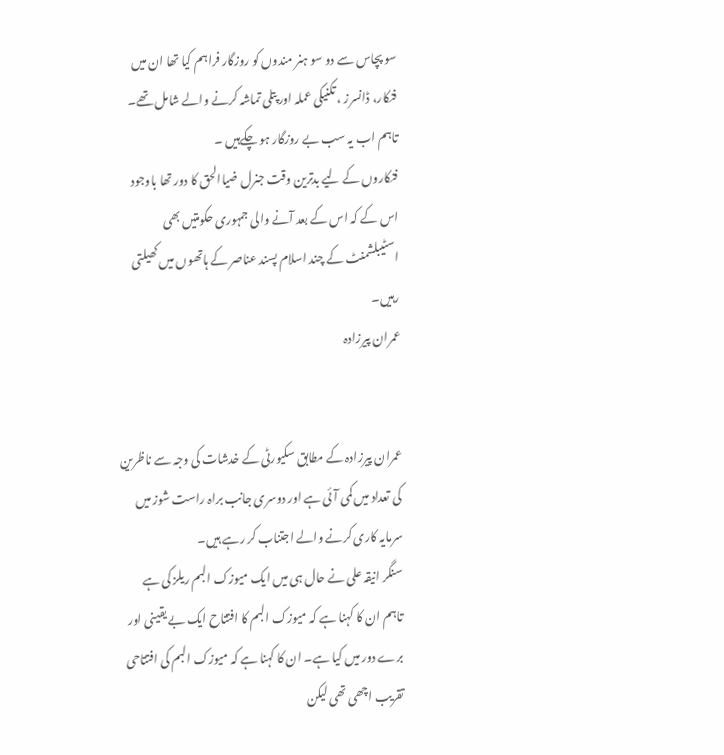سو پچاس سے دو سو ہنر مندوں کو روزگار فراہم کیا تھا ان میں فنکار، ڈانسرز ، تکنیکی عملہ اور پتلی تماشہ کرنے والے شامل تھے۔ تاہم اب یہ سب بے روزگار ہو چکےہیں ۔
فنکاروں کے لیے بدترین وقت جنرل ضیاالحق کا دور تھا باوجود اس کے کہ اس کے بعد آنے والی جمہوری حکومتیں بھی اسٹیبلشمنٹ کے چند اسلام پسند عناصر کے ہاتھوں میں کھیلتی رہیں۔
عمران پیرزادہ


عمران پیرزادہ کے مطابق سکیورٹی کے خدشات کی وجہ سے ناظرین کی تعداد میں کمی آئی ہے اور دوسری جانب براہ راست شوز میں سرمایہ کاری کرنے والے اجتناب کر رہے ہیں۔
سنگر انیقہ علی نے حال ہی میں ایک میوزک البم ریلز کی ہے تاہم ان کا کہنا ہے کہ میوزک البم کا افتتاح ایک بے یقینی اور برے دور میں کیا ہے۔ ان کا کہنا ہے کہ میوزک البم کی افتتاحی تقریب اچھی تھی لیکن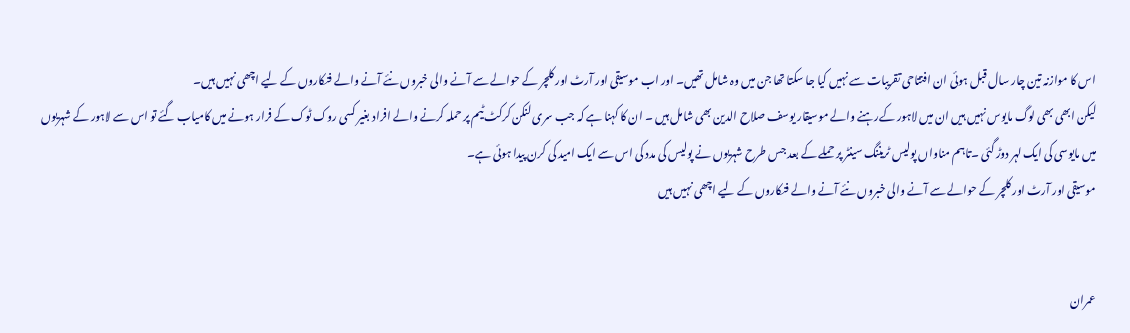اس کا موازنہ تین چار سال قبل ہوئی ان افتتاحی تقریبات سے نہیں کیا جا سکتا تھا جن میں وہ شامل تھیں۔ اور اب موسیقی اور آرٹ اور کلچر کے حوالے سے آنے والی خبروں نئے آنے والے فنکاروں کے لیے اچھی نہیں ہیں۔
لیکن ابھی بھی لوگ مایوس نہیں ہیں ان میں لاہور کےرہنے والے موسیقار یوسف صلاح الدین بھی شامل ہیں ۔ ان کا کہنا ہے کہ جب سری لنکن کرکٹ ٹیم پر حملہ کرنے والے افراد بغیر کسی روک ٹوک کے فرار ہونے میں کامیاب گئے تو اس سے لاہور کے شہریوں میں مایوسی کی ایک لہر دوڑ گئی ۔تاہم مناواں پولیس ٹریننگ سینٹر پر حملے کے بعد جس طرح شہریوں نے پولیس کی مدد کی اس سے ایک امید کی کرن پیدا ہوئی ہے۔
موسیقی اور آرٹ اور کلچر کے حوالے سے آنے والی خبروں نئے آنے والے فنکاروں کے لیے اچھی نہیں ہیں


عمران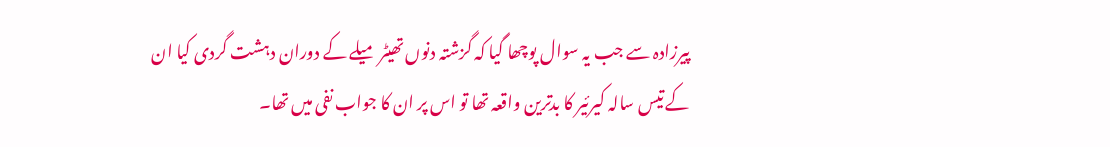پیرزادہ سے جب یہ سوال پوچھا گیا کہ گزشتہ دنوں تھیٹر میلے کے دوران دہشت گردی کیا ان کے تیس سالہ کیرئیر کا بدترین واقعہ تھا تو اس پر ان کا جواب نفی میں تھا۔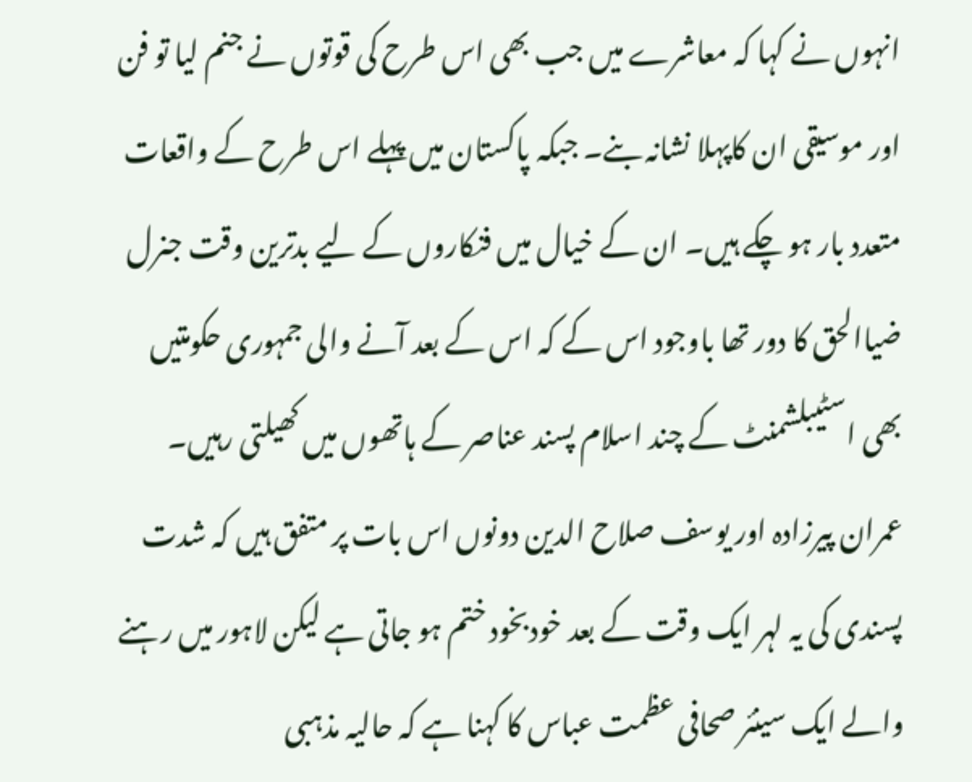انہوں نے کہا کہ معاشرے میں جب بھی اس طرح کی قوتوں نے جنم لیا تو فن اور موسیقی ان کاپہلا نشانہ بنے۔ جبکہ پاکستان میں پہلے اس طرح کے واقعات متعدد بار ہو چکے ہیں۔ ان کے خیال میں فنکاروں کے لیے بدترین وقت جنرل ضیاالحق کا دور تھا باوجود اس کے کہ اس کے بعد آنے والی جمہوری حکومتیں بھی اسٹیبلشمنٹ کے چند اسلام پسند عناصر کے ہاتھوں میں کھیلتی رہیں۔
عمران پیرزادہ اور یوسف صلاح الدین دونوں اس بات پر متفق ہیں کہ شدت پسندی کی یہ لہر ایک وقت کے بعد خودبخود ختم ہو جاتی ہے لیکن لاہور میں رہنے والے ایک سینئر صحافی عظمت عباس کا کہنا ہے کہ حالیہ مذہبی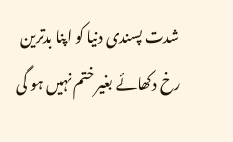شدت پسندی دنیا کو اپنا بدترین رخ دکھائے بغیر ختم نہیں ہو گی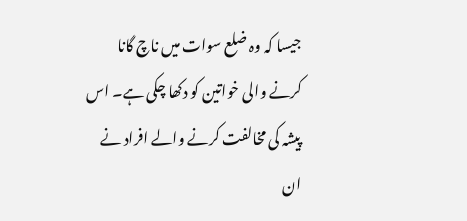جیسا کہ وہ ضلع سوات میں ناچ گانا کرنے والی خواتین کو دکھا چکی ہے۔ اس پیشہ کی مخالفت کرنے والے افراد نے ان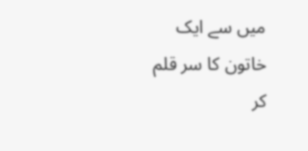میں سے ایک خاتون کا سر قلم کر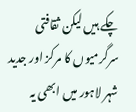چکے ہیں لیکن ثقافتی سرگرمیوں کا مرکز اور جدید شہر لاہور میں ابھی یہ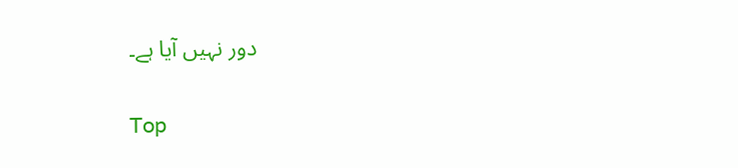دور نہیں آیا ہے۔

Top